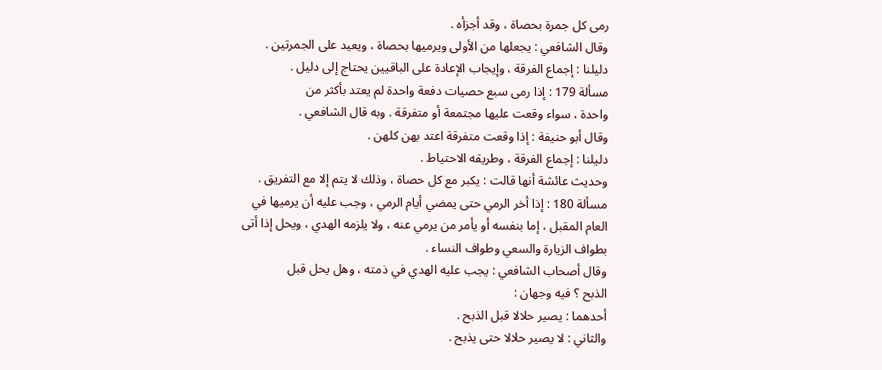رمى كل جمرة بحصاة ، وقد أجزأه .
وقال الشافعي : يجعلها من الأولى ويرميها بحصاة ، ويعيد على الجمرتين .
دليلنا : إجماع الفرقة ، وإيجاب الإعادة على الباقيين يحتاج إلى دليل .
مسألة 179 : إذا رمى سبع حصيات دفعة واحدة لم يعتد بأكثر من
واحدة ، سواء وقعت عليها مجتمعة أو متفرقة . وبه قال الشافعي .
وقال أبو حنيفة : إذا وقعت متفرقة اعتد بهن كلهن .
دليلنا : إجماع الفرقة ، وطريقه الاحتياط .
وحديث عائشة أنها قالت : يكبر مع كل حصاة ، وذلك لا يتم إلا مع التفريق .
مسألة 180 : إذا أخر الرمي حتى يمضي أيام الرمي ، وجب عليه أن يرميها في
العام المقبل ، إما بنفسه أو يأمر من يرمي عنه ، ولا يلزمه الهدي ، ويحل إذا أتى
بطواف الزيارة والسعي وطواف النساء .
وقال أصحاب الشافعي : يجب عليه الهدي في ذمته ، وهل يحل قبل
الذبح ؟ فيه وجهان :
أحدهما : يصير حلالا قبل الذبح .
والثاني : لا يصير حلالا حتى يذبح .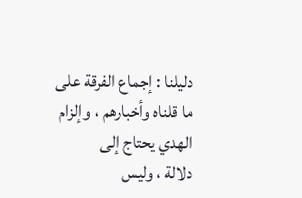دليلنا : إجماع الفرقة على ما قلناه وأخبارهم ، وإلزام الهدي يحتاج إلى
دلالة ، وليس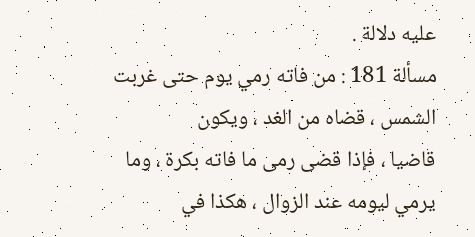عليه دلالة .
مسألة 181 : من فاته رمي يوم حتى غربت الشمس ، قضاه من الغد ، ويكون
قاضيا ، فإذا قضى رمى ما فاته بكرة ، وما يرمي ليومه عند الزوال ، هكذا في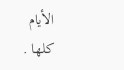الأيام
كلها .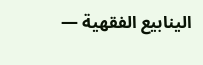الينابيع الفقهية —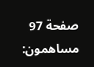صفحة 97
مساهمون: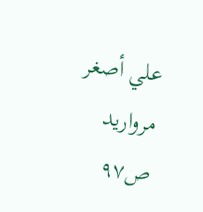علي أصغر مرواريد
ص٩٧